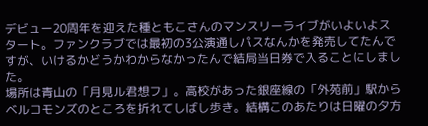デビュー20周年を迎えた種ともこさんのマンスリーライブがいよいよスタート。ファンクラブでは最初の3公演通しパスなんかを発売してたんですが、いけるかどうかわからなかったんで結局当日券で入ることにしました。
場所は青山の「月見ル君想フ」。高校があった銀座線の「外苑前」駅からベルコモンズのところを折れてしばし歩き。結構このあたりは日曜の夕方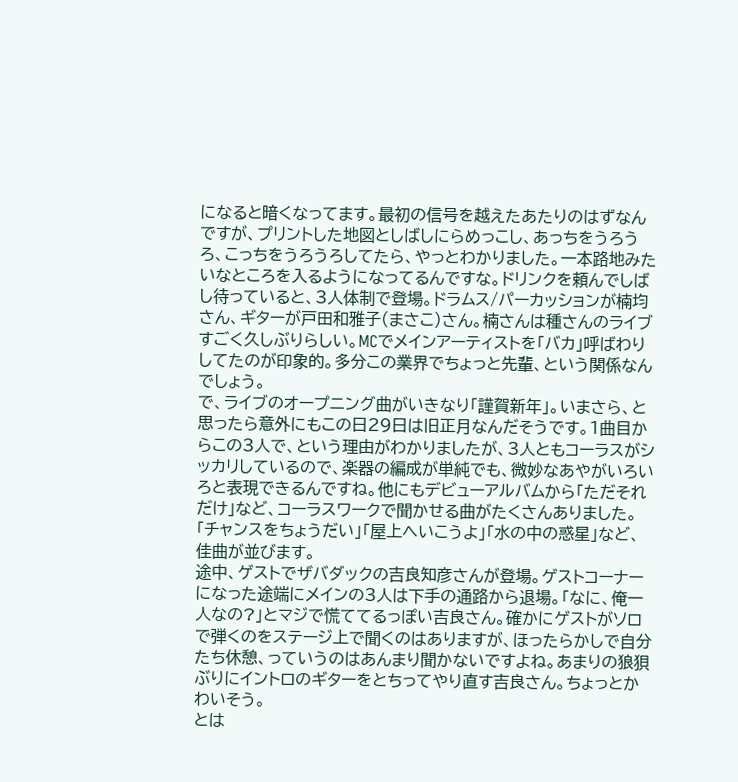になると暗くなってます。最初の信号を越えたあたりのはずなんですが、プリントした地図としばしにらめっこし、あっちをうろうろ、こっちをうろうろしてたら、やっとわかりました。一本路地みたいなところを入るようになってるんですな。ドリンクを頼んでしばし待っていると、3人体制で登場。ドラムス/パーカッションが楠均さん、ギターが戸田和雅子(まさこ)さん。楠さんは種さんのライブすごく久しぶりらしい。MCでメインアーティストを「バカ」呼ばわりしてたのが印象的。多分この業界でちょっと先輩、という関係なんでしょう。
で、ライブのオープニング曲がいきなり「謹賀新年」。いまさら、と思ったら意外にもこの日29日は旧正月なんだそうです。1曲目からこの3人で、という理由がわかりましたが、3人ともコーラスがシッカリしているので、楽器の編成が単純でも、微妙なあやがいろいろと表現できるんですね。他にもデビューアルバムから「ただそれだけ」など、コーラスワークで聞かせる曲がたくさんありました。「チャンスをちょうだい」「屋上へいこうよ」「水の中の惑星」など、佳曲が並びます。
途中、ゲストでザバダックの吉良知彦さんが登場。ゲストコーナーになった途端にメインの3人は下手の通路から退場。「なに、俺一人なの?」とマジで慌ててるっぽい吉良さん。確かにゲストがソロで弾くのをステージ上で聞くのはありますが、ほったらかしで自分たち休憩、っていうのはあんまり聞かないですよね。あまりの狼狽ぶりにイントロのギターをとちってやり直す吉良さん。ちょっとかわいそう。
とは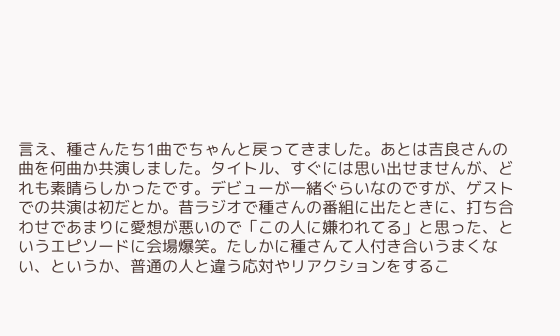言え、種さんたち1曲でちゃんと戻ってきました。あとは吉良さんの曲を何曲か共演しました。タイトル、すぐには思い出せませんが、どれも素晴らしかったです。デビューが一緒ぐらいなのですが、ゲストでの共演は初だとか。昔ラジオで種さんの番組に出たときに、打ち合わせであまりに愛想が悪いので「この人に嫌われてる」と思った、というエピソードに会場爆笑。たしかに種さんて人付き合いうまくない、というか、普通の人と違う応対やリアクションをするこ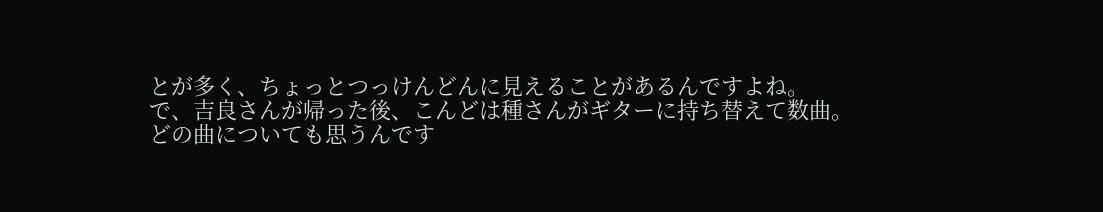とが多く、ちょっとつっけんどんに見えることがあるんですよね。
で、吉良さんが帰った後、こんどは種さんがギターに持ち替えて数曲。
どの曲についても思うんです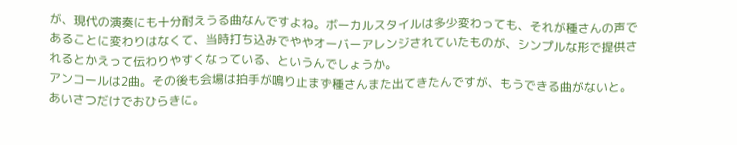が、現代の演奏にも十分耐えうる曲なんですよね。ボーカルスタイルは多少変わっても、それが種さんの声であることに変わりはなくて、当時打ち込みでややオーバーアレンジされていたものが、シンプルな形で提供されるとかえって伝わりやすくなっている、というんでしょうか。
アンコールは2曲。その後も会場は拍手が鳴り止まず種さんまた出てきたんですが、もうできる曲がないと。あいさつだけでおひらきに。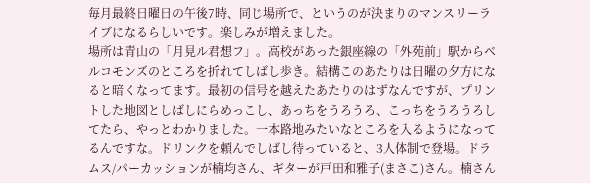毎月最終日曜日の午後7時、同じ場所で、というのが決まりのマンスリーライブになるらしいです。楽しみが増えました。
場所は青山の「月見ル君想フ」。高校があった銀座線の「外苑前」駅からベルコモンズのところを折れてしばし歩き。結構このあたりは日曜の夕方になると暗くなってます。最初の信号を越えたあたりのはずなんですが、プリントした地図としばしにらめっこし、あっちをうろうろ、こっちをうろうろしてたら、やっとわかりました。一本路地みたいなところを入るようになってるんですな。ドリンクを頼んでしばし待っていると、3人体制で登場。ドラムス/パーカッションが楠均さん、ギターが戸田和雅子(まさこ)さん。楠さん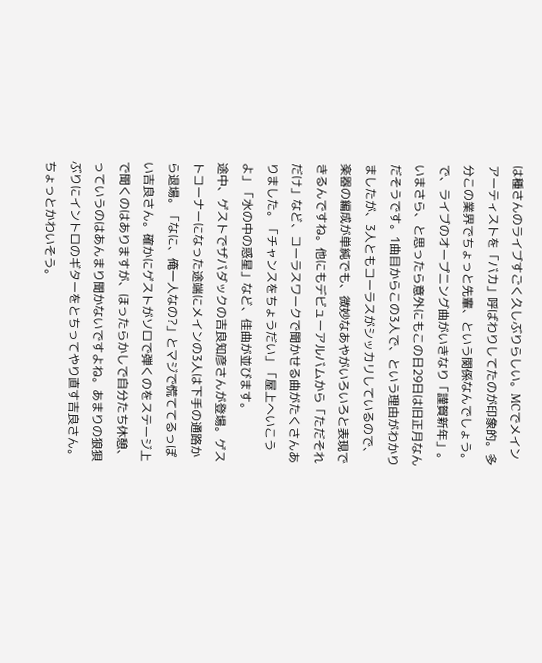は種さんのライブすごく久しぶりらしい。MCでメインアーティストを「バカ」呼ばわりしてたのが印象的。多分この業界でちょっと先輩、という関係なんでしょう。
で、ライブのオープニング曲がいきなり「謹賀新年」。いまさら、と思ったら意外にもこの日29日は旧正月なんだそうです。1曲目からこの3人で、という理由がわかりましたが、3人ともコーラスがシッカリしているので、楽器の編成が単純でも、微妙なあやがいろいろと表現できるんですね。他にもデビューアルバムから「ただそれだけ」など、コーラスワークで聞かせる曲がたくさんありました。「チャンスをちょうだい」「屋上へいこうよ」「水の中の惑星」など、佳曲が並びます。
途中、ゲストでザバダックの吉良知彦さんが登場。ゲストコーナーになった途端にメインの3人は下手の通路から退場。「なに、俺一人なの?」とマジで慌ててるっぽい吉良さん。確かにゲストがソロで弾くのをステージ上で聞くのはありますが、ほったらかしで自分たち休憩、っていうのはあんまり聞かないですよね。あまりの狼狽ぶりにイントロのギターをとちってやり直す吉良さん。ちょっとかわいそう。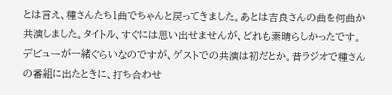とは言え、種さんたち1曲でちゃんと戻ってきました。あとは吉良さんの曲を何曲か共演しました。タイトル、すぐには思い出せませんが、どれも素晴らしかったです。デビューが一緒ぐらいなのですが、ゲストでの共演は初だとか。昔ラジオで種さんの番組に出たときに、打ち合わせ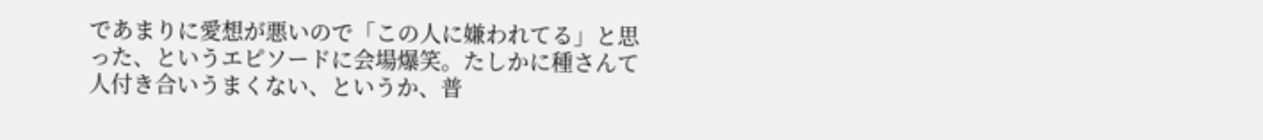であまりに愛想が悪いので「この人に嫌われてる」と思った、というエピソードに会場爆笑。たしかに種さんて人付き合いうまくない、というか、普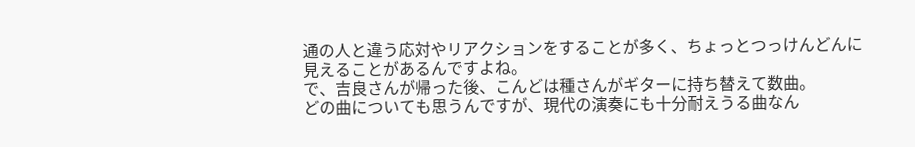通の人と違う応対やリアクションをすることが多く、ちょっとつっけんどんに見えることがあるんですよね。
で、吉良さんが帰った後、こんどは種さんがギターに持ち替えて数曲。
どの曲についても思うんですが、現代の演奏にも十分耐えうる曲なん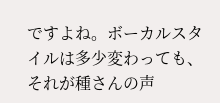ですよね。ボーカルスタイルは多少変わっても、それが種さんの声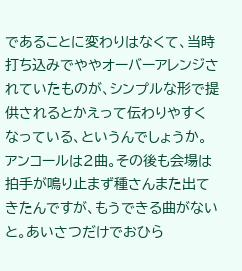であることに変わりはなくて、当時打ち込みでややオーバーアレンジされていたものが、シンプルな形で提供されるとかえって伝わりやすくなっている、というんでしょうか。
アンコールは2曲。その後も会場は拍手が鳴り止まず種さんまた出てきたんですが、もうできる曲がないと。あいさつだけでおひら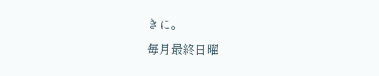きに。
毎月最終日曜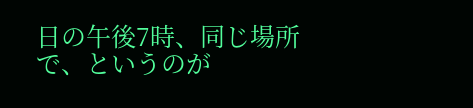日の午後7時、同じ場所で、というのが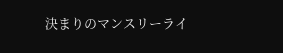決まりのマンスリーライ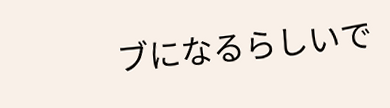ブになるらしいで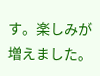す。楽しみが増えました。